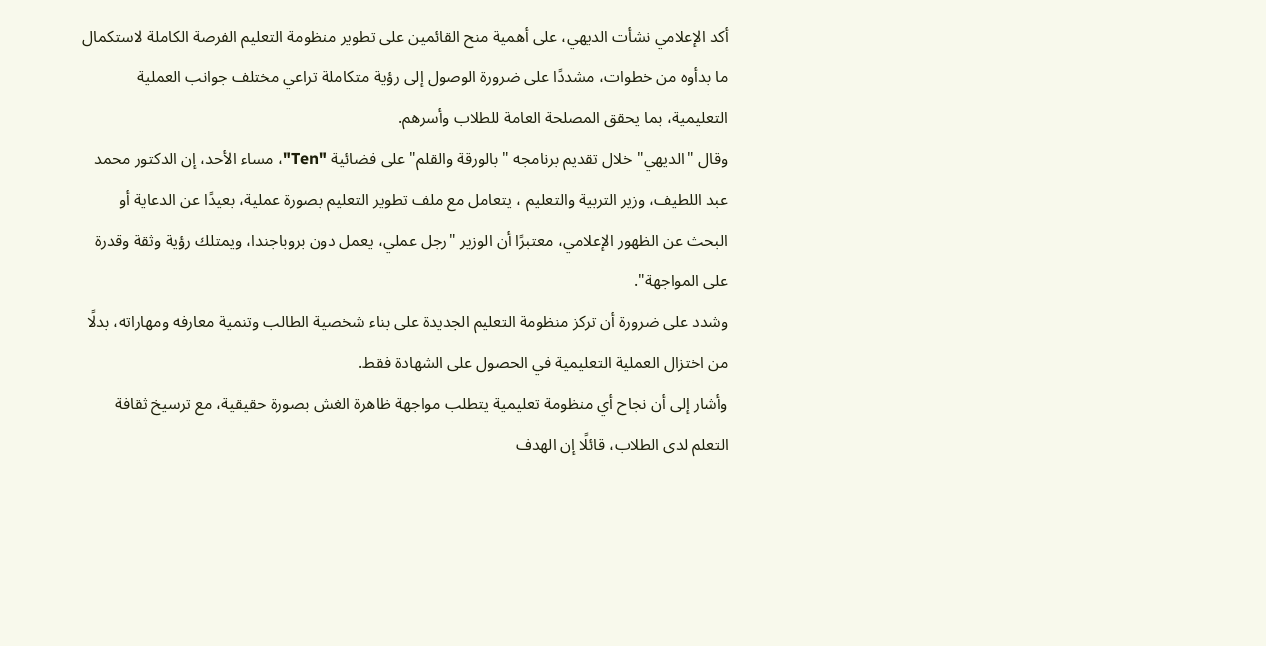أكد الإعلامي نشأت الديهي، على أهمية منح القائمين على تطوير منظومة التعليم الفرصة الكاملة لاستكمال ما بدأوه من خطوات، مشددًا على ضرورة الوصول إلى رؤية متكاملة تراعي مختلف جوانب العملية التعليمية، بما يحقق المصلحة العامة للطلاب وأسرهم.
وقال "الديهي" خلال تقديم برنامجه "بالورقة والقلم" على فضائية "Ten"، مساء الأحد، إن الدكتور محمد عبد اللطيف، وزير التربية والتعليم ، يتعامل مع ملف تطوير التعليم بصورة عملية، بعيدًا عن الدعاية أو البحث عن الظهور الإعلامي، معتبرًا أن الوزير "رجل عملي، يعمل دون بروباجندا، ويمتلك رؤية وثقة وقدرة على المواجهة".
وشدد على ضرورة أن تركز منظومة التعليم الجديدة على بناء شخصية الطالب وتنمية معارفه ومهاراته، بدلًا من اختزال العملية التعليمية في الحصول على الشهادة فقط.
وأشار إلى أن نجاح أي منظومة تعليمية يتطلب مواجهة ظاهرة الغش بصورة حقيقية، مع ترسيخ ثقافة التعلم لدى الطلاب، قائلًا إن الهدف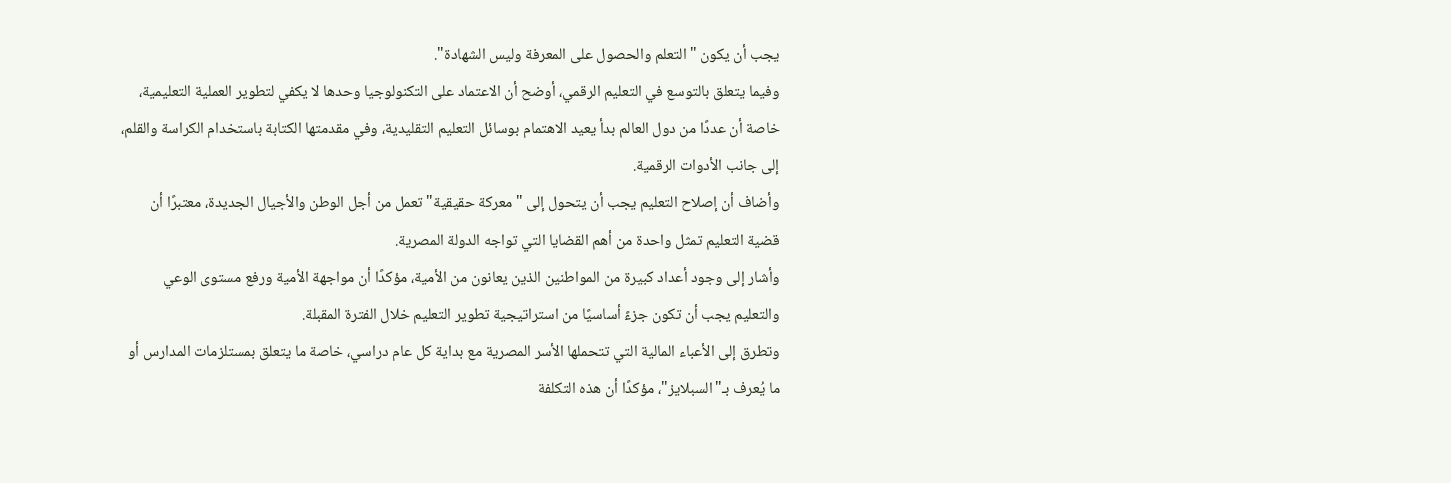يجب أن يكون "التعلم والحصول على المعرفة وليس الشهادة".
وفيما يتعلق بالتوسع في التعليم الرقمي، أوضح أن الاعتماد على التكنولوجيا وحدها لا يكفي لتطوير العملية التعليمية، خاصة أن عددًا من دول العالم بدأ يعيد الاهتمام بوسائل التعليم التقليدية، وفي مقدمتها الكتابة باستخدام الكراسة والقلم، إلى جانب الأدوات الرقمية.
وأضاف أن إصلاح التعليم يجب أن يتحول إلى "معركة حقيقية" تعمل من أجل الوطن والأجيال الجديدة، معتبرًا أن قضية التعليم تمثل واحدة من أهم القضايا التي تواجه الدولة المصرية.
وأشار إلى وجود أعداد كبيرة من المواطنين الذين يعانون من الأمية، مؤكدًا أن مواجهة الأمية ورفع مستوى الوعي والتعليم يجب أن تكون جزءً أساسيًا من استراتيجية تطوير التعليم خلال الفترة المقبلة.
وتطرق إلى الأعباء المالية التي تتحملها الأسر المصرية مع بداية كل عام دراسي، خاصة ما يتعلق بمستلزمات المدارس أو ما يُعرف بـ"السبلايز"، مؤكدًا أن هذه التكلفة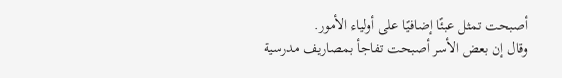أصبحت تمثل عبئًا إضافيًا على أولياء الأمور.
وقال إن بعض الأسر أصبحت تفاجأ بمصاريف مدرسية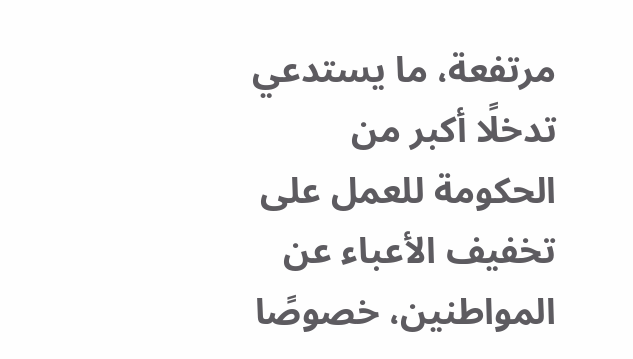مرتفعة، ما يستدعي تدخلًا أكبر من الحكومة للعمل على تخفيف الأعباء عن المواطنين، خصوصًا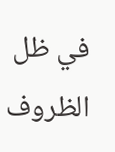في ظل الظروف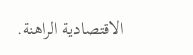الاقتصادية الراهنة.